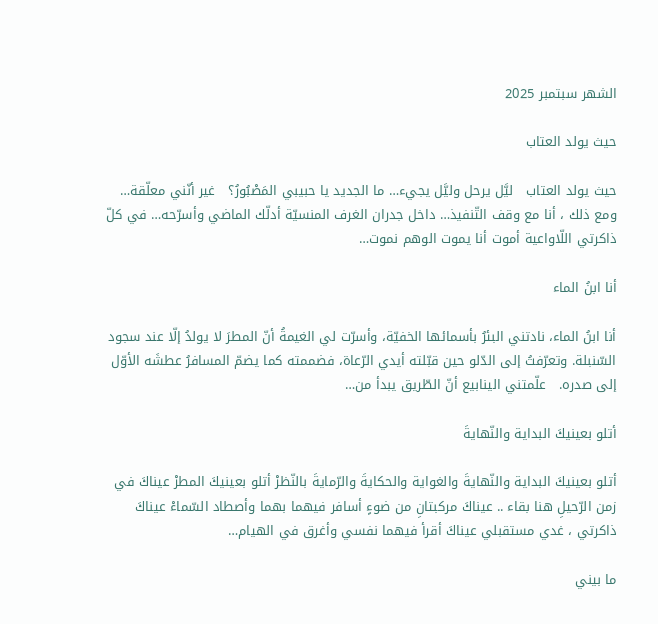الشهر سبتمبر 2025

حيث يولد العتاب

حيث يولد العتاب   ليَّل يرحل وليَّل يجيء… ما الجديد يا حبيبي المَصْبُورُ؟   غير أنّني معلّقة… ومع ذلك ، أنا مع وقف التّنفيذ… داخل جدران الغرف المنسيّة أدلّك الماضي وأسرّحه… في كلّ ذاكرتي اللّاواعية أموت أنا يموت الوهم نموت…

أنا ابنُ الماء

أنا ابنُ الماء، نادتني البئرُ بأسمائها الخفيّة، وأسرّت لي الغيمةُ أنّ المطرَ لا يولدُ إلّا عند سجود السّنبلة. وتعرّفتُ إلى الدّلو حين قبّلته أيدي الرّعاة، فضممته كما يضمّ المسافرُ عطشَه الأوّل إلى صدره.   علّمتني الينابيع أنّ الطّريق يبدأ من…

أتلو بعينيكَ البداية والنّهايةَ

أتلو بعينيكَ البداية والنّهايةَ والغواية والحكايةَ والرّمايةَ بالنّظرْ أتلو بعينيكَ المطرْ عيناكَ في زمن الرّحيلِ هنا بقاء .. عيناكَ مركبتانِ من ضوءٍ أسافر فيهما بهما وأصطاد السّماءْ عيناكَ ذاكرتي ، غدي مستقبلي عيناكَ أقرأ فيهما نفسي وأغرق في الهيام…

ما بيني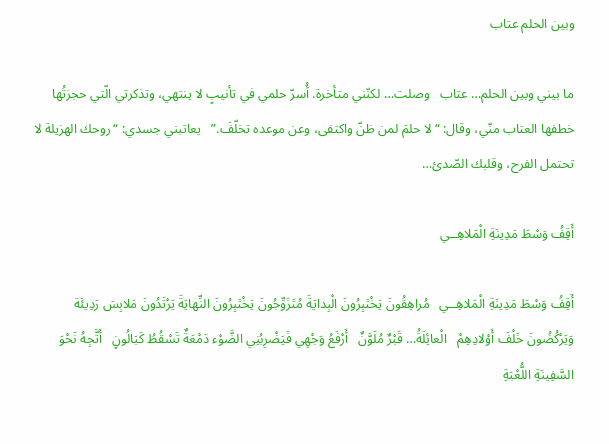وبين الحلم عتاب

ما بيني وبين الحلم… عتاب   وصلت… لكنّني متأخرة. أُسرّ حلمي في تأنيبٍ لا ينتهي، وتذكرتي الّتي حجزتُها خطفها العتاب منّي، وقال: “لا حلمَ لمن ظنّ واكتفى، وعن موعده تخلّفَ.”   يعاتبني جسدي: “روحك الهزيلة لا تحتمل الفرح، وقلبك الصّدئ…

أَقِفُ وَسْطَ مَدِينَةِ الْمَلاهِــي

أَقِفُ وَسْطَ مَدِينَةِ الْمَلاهِــي   مُراهِقُونَ يَخْتَبِرُونَ الْبِدايَةَ مُتَزَوِّجُونَ يَخْتَبِرُونَ النِّهايَةَ يَرْتَدُونَ مَلابِسَ رَدِيئَة وَيَرْكُضُونَ خَلْفَ أَوْلادِهِمْ   الْعائِلَةُ… قَبْرٌ مُلَوَّنٌ   أَرْفَعُ وَجْهِي فَيَضْرِبُنِي الضَّوْء دَمْعَةٌ تَسْقُطُ كَبَالُونٍ   أَتَّجِهُ نَحْوَ السَّفِينَةِ اللُّعْبَةِ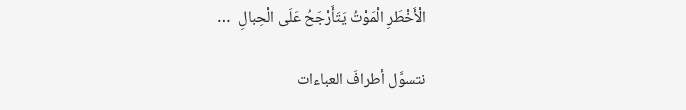الْأَخْطَرِ الْمَوْتُ يَتَأَرْجَحُ عَلَى الْحِبالِ  …

نتسوَّل أطرافَ العباءات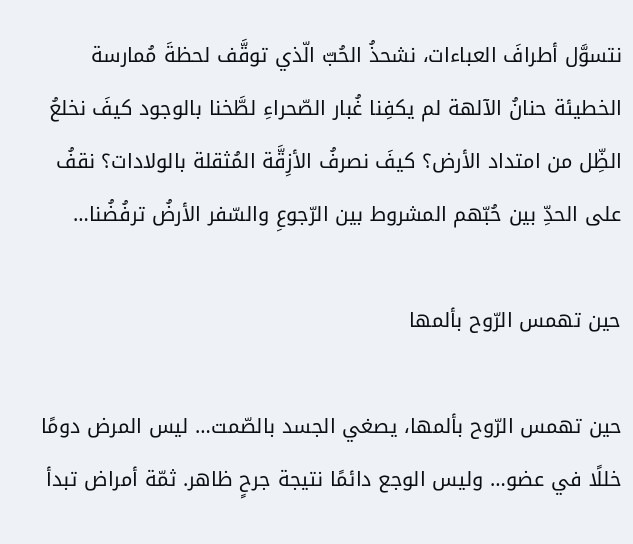نتسوَّل أطرافَ العباءات، نشحذُ الحُبّ الّذي توقَّف لحظةَ مُمارسة الخطيئة حنانُ الآلهة لم يكفِنا غُبار الصّحراءِ لطَّخنا بالوجود كيفَ نخلعُ الظِّل من امتداد الأرض؟ كيفَ نصرفُ الأزِقَّة المُثقلة بالولادات؟ نقفُ على الحدِّ بين حُبّهم المشروط بين الرّجوعِ والسّفر الأرضُ ترفُضُنا…

حين تهمس الرّوح بألمها

حين تهمس الرّوح بألمها، يصغي الجسد بالصّمت… ليس المرض دومًا خللًا في عضو… وليس الوجع دائمًا نتيجة جرحٍ ظاهر. ثمّة أمراض تبدأ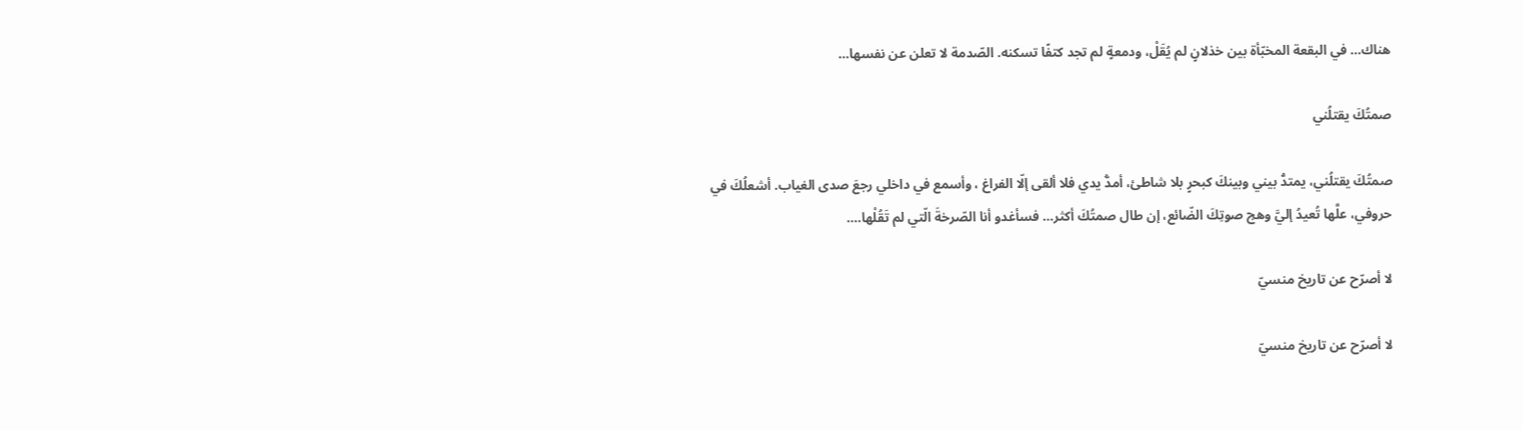هناك… في البقعة المخبّأة بين خذلانٍ لم يُقَلْ، ودمعةٍ لم تجد كتفًا تسكنه. الصّدمة لا تعلن عن نفسها…

صمتُكَ يقتلُني

صمتُكَ يقتلُني، يمتدُّ بيني وبينكَ كبحرٍ بلا شاطئ، أمدُّ يدي فلا ألقى إلّا الفراغ ، وأسمع في داخلي رجعَ صدى الغياب. أشعلُكَ في حروفي، علَّها تُعيدُ إليَّ وهج صوتِكَ الضّائع، إن طال صمتُكَ أكثر… فسأغدو أنا الصّرخةَ الّتي لم تَقُلْها.…

لا أصرّح عن تاريخ منسيّ

لا أصرّح عن تاريخ منسيّ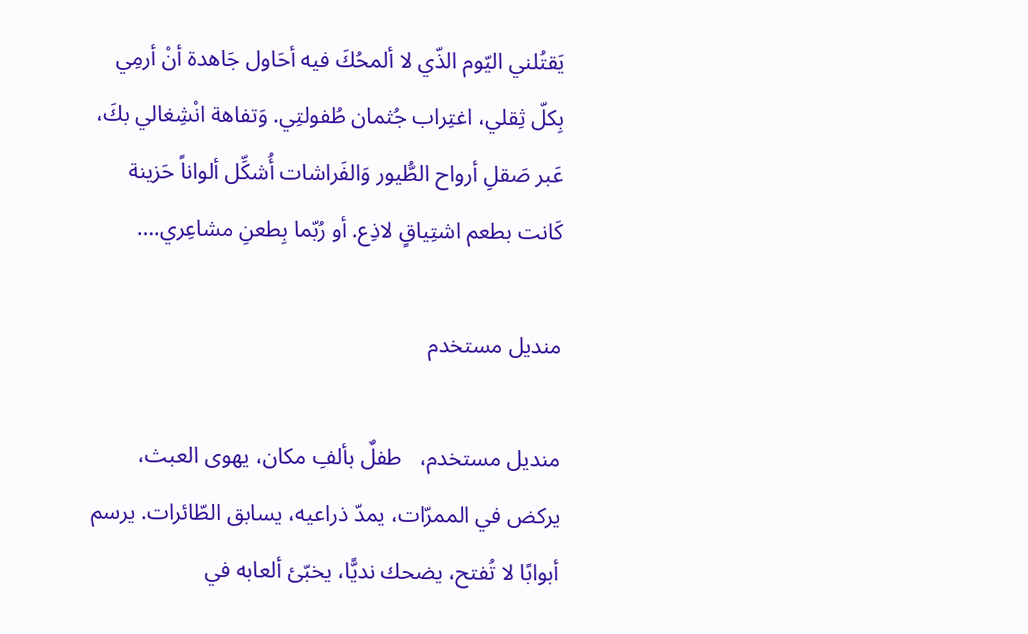يَقتُلني اليّوم الذّي لا ألمحُكَ فيه أحَاول جَاهدة أنْ أرمِي بِكلّ ثِقلي، اغتِراب جُثمان طُفولتِي. وَتفاهة انْشِغالي بكَ، عَبر صَقلِ أرواح الطُّيور وَالفَراشات أُشكِّل ألواناً حَزينة كَانت بطعم اشتِياقٍ لاذِع. أو رُبّما بِطعنِ مشاعِري.…

منديل مستخدم

منديل مستخدم،   طفلٌ بألفِ مكان، يهوى العبث، يركض في الممرّات، يمدّ ذراعيه، يسابق الطّائرات. يرسم أبوابًا لا تُفتح، يضحك نديًّا، يخبّئ ألعابه في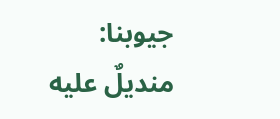جيوبنا: منديلٌ عليه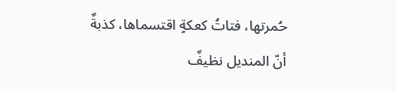حُمرتها، فتاتُ كعكةٍ اقتسماها، كذبةٌ أنّ المنديل نظيفٌ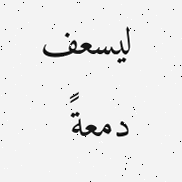ليسعف دمعةً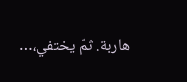هاربة. ثمّ يختفي،…